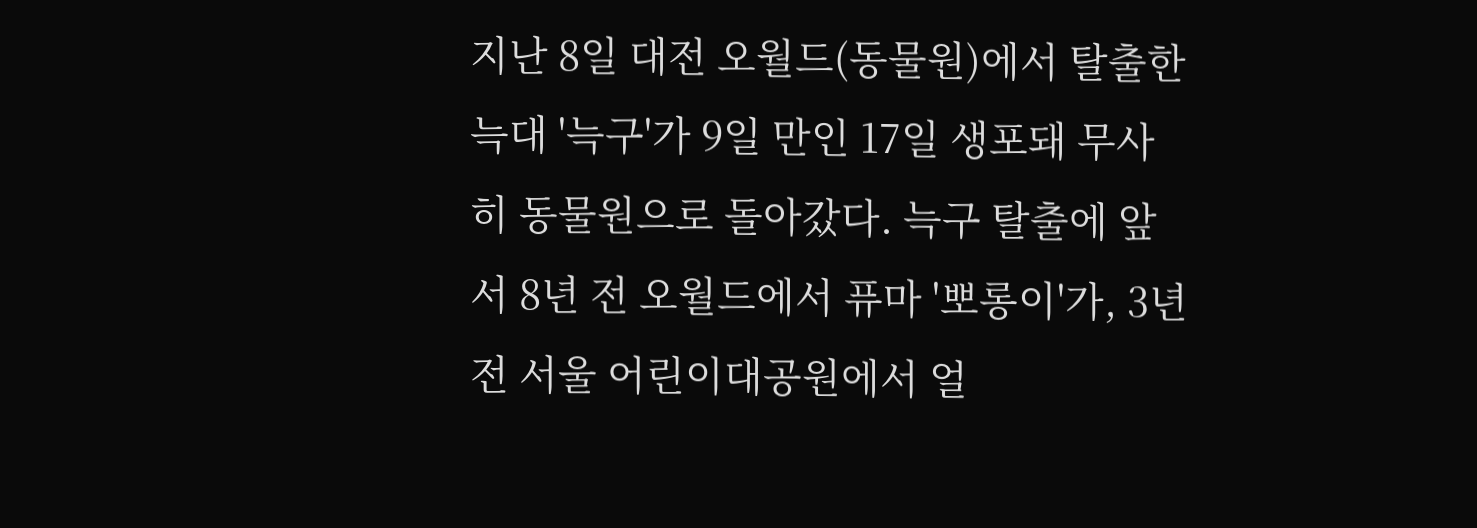지난 8일 대전 오월드(동물원)에서 탈출한 늑대 '늑구'가 9일 만인 17일 생포돼 무사히 동물원으로 돌아갔다. 늑구 탈출에 앞서 8년 전 오월드에서 퓨마 '뽀롱이'가, 3년 전 서울 어린이대공원에서 얼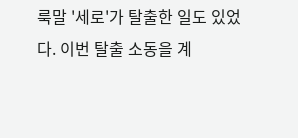룩말 '세로'가 탈출한 일도 있었다. 이번 탈출 소동을 계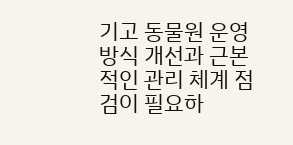기고 동물원 운영 방식 개선과 근본적인 관리 체계 점검이 필요하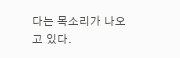다는 목소리가 나오고 있다.